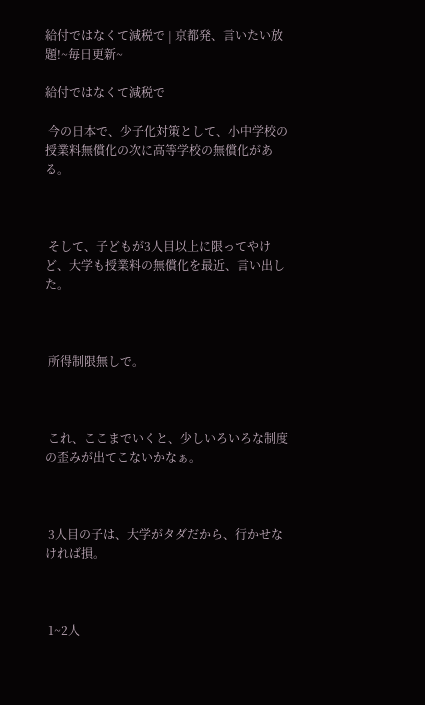給付ではなくて減税で | 京都発、言いたい放題!~毎日更新~

給付ではなくて減税で

 今の日本で、少子化対策として、小中学校の授業料無償化の次に高等学校の無償化がある。



 そして、子どもが3人目以上に限ってやけど、大学も授業料の無償化を最近、言い出した。



 所得制限無しで。



 これ、ここまでいくと、少しいろいろな制度の歪みが出てこないかなぁ。



 3人目の子は、大学がタダだから、行かせなければ損。



 1~2人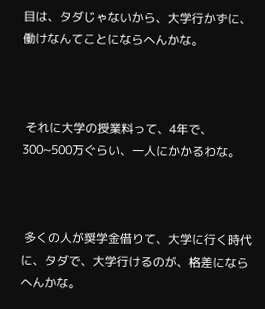目は、タダじゃないから、大学行かずに、働けなんてことにならへんかな。



 それに大学の授業料って、4年で、300~500万ぐらい、一人にかかるわな。



 多くの人が奨学金借りて、大学に行く時代に、タダで、大学行けるのが、格差にならへんかな。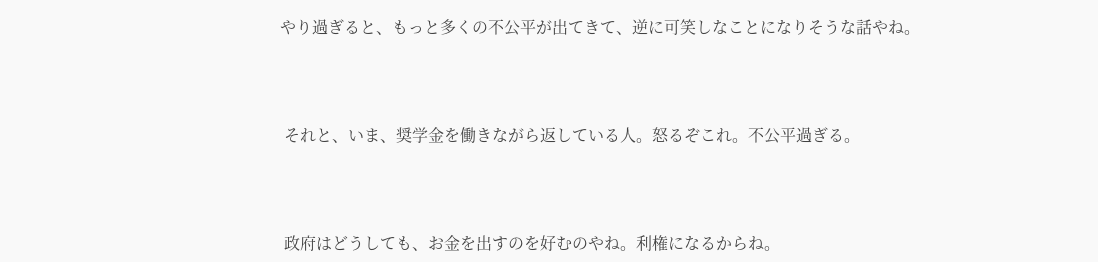やり過ぎると、もっと多くの不公平が出てきて、逆に可笑しなことになりそうな話やね。



 それと、いま、奨学金を働きながら返している人。怒るぞこれ。不公平過ぎる。



 政府はどうしても、お金を出すのを好むのやね。利権になるからね。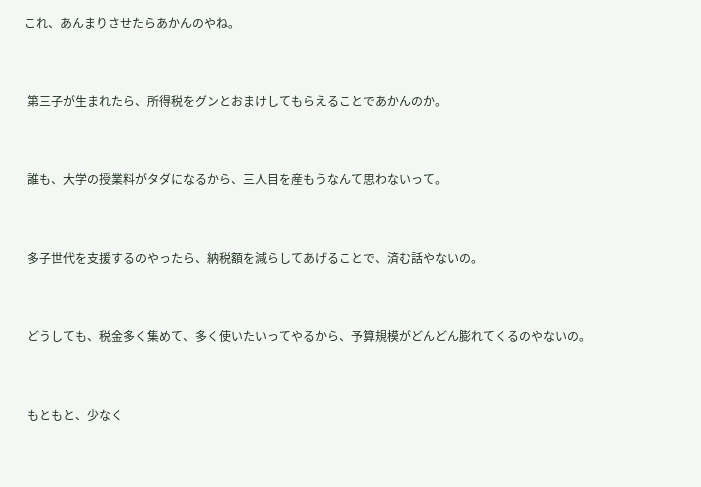これ、あんまりさせたらあかんのやね。



 第三子が生まれたら、所得税をグンとおまけしてもらえることであかんのか。



 誰も、大学の授業料がタダになるから、三人目を産もうなんて思わないって。



 多子世代を支援するのやったら、納税額を減らしてあげることで、済む話やないの。



 どうしても、税金多く集めて、多く使いたいってやるから、予算規模がどんどん膨れてくるのやないの。



 もともと、少なく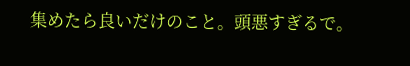集めたら良いだけのこと。頭悪すぎるで。